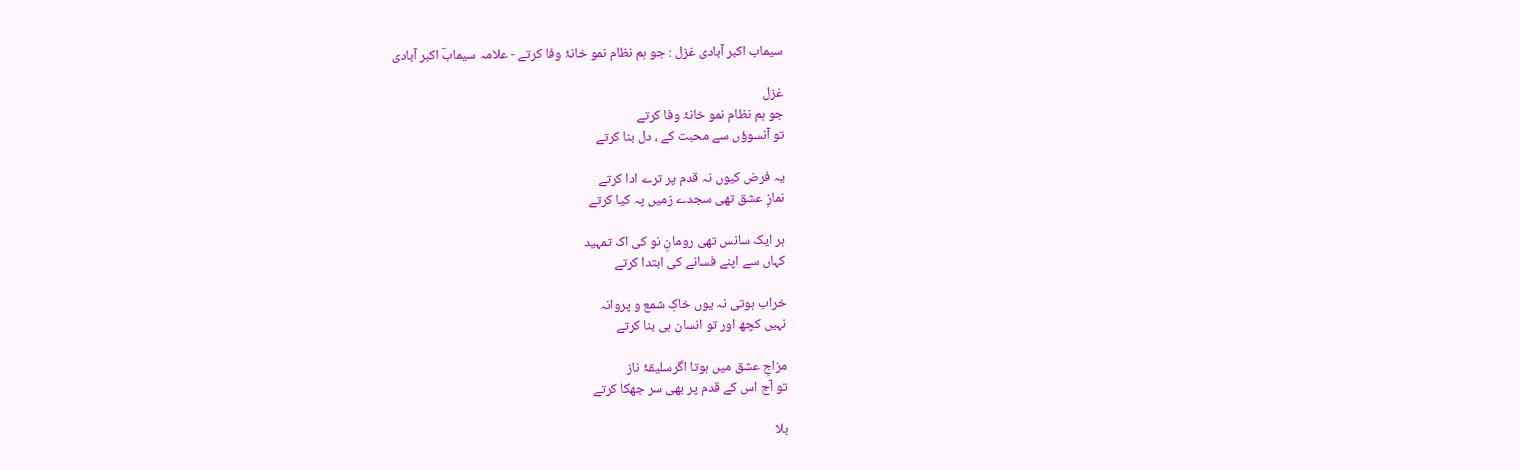سیماب اکبر آبادی غزل : جو ہم نظام نمو خانۂ وفا کرتے - علامہ سیمابؔ اکبر آبادی

غزل
جو ہم نظام نمو خانۂ وفا کرتے
تو آنسوؤں سے محبت کے ، دل بنا کرتے

یہ فرض کیوں نہ قدم پر ترے ادا کرتے
نمازِ عشق تھی سجدے زمیں پہ کیا کرتے

ہر ایک سانس تھی رومانِ نو کی اک تمہید
کہاں سے اپنے فسانے کی ابتدا کرتے

خراب ہوتی نہ یوں خاکِ شمع و پروانہ
نہیں کچھ اور تو انسان ہی بنا کرتے

مزاجِ عشق میں ہوتا اگرسلیقۂ ناز
تو آج اس کے قدم پر بھی سر جھکا کرتے

بلا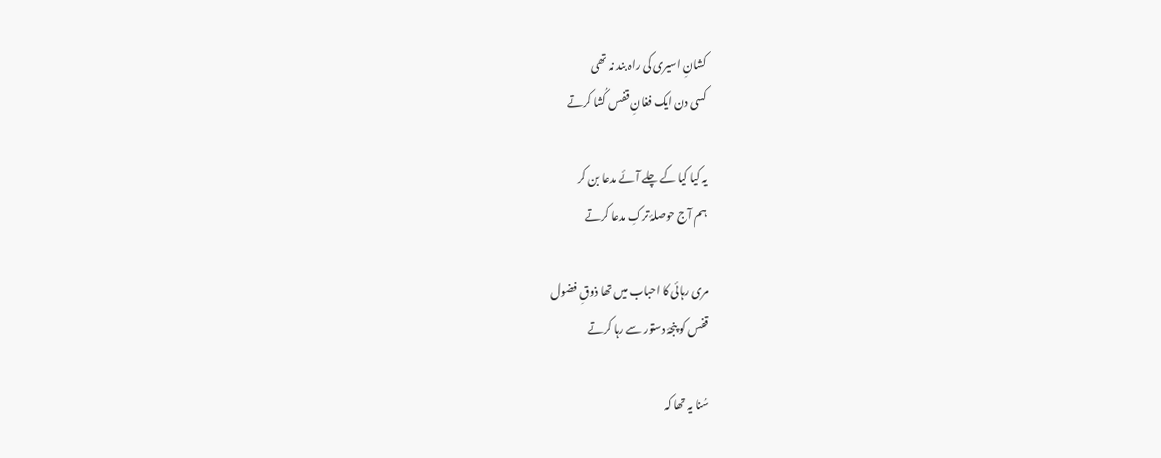کشانِ اسیری کی راہ بند نہ تھی
کسی دن ایک فغانِ قفس کُشا کرتے

یہ کیا کیا کے چلے آئے مدعا بن کر
ہم آج حوصلۂ ترکِ مدعا کرتے

مری رہائی کا احباب میں تھا ذوقِ فضول
قفس کو پنجۂ دستور سے رہا کرتے

سُنا یہ تھا کہ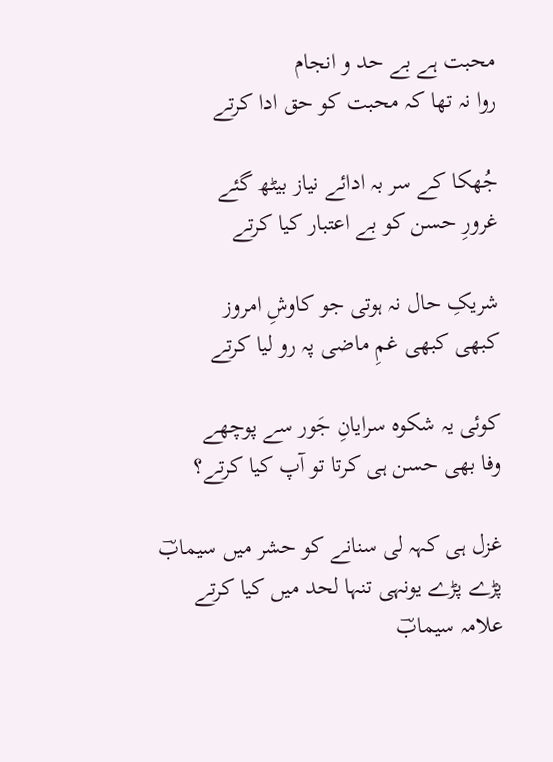محبت ہے بے حد و انجام
روا نہ تھا کہ محبت کو حق ادا کرتے

جُھکا کے سر بہ ادائے نیاز بیٹھ گئے
غرورِ حسن کو بے اعتبار کیا کرتے

شریکِ حال نہ ہوتی جو کاوشِ امروز
کبھی کبھی غمِ ماضی پہ رو لیا کرتے

کوئی یہ شکوہ سرایانِ جَور سے پوچھے
وفا بھی حسن ہی کرتا تو آپ کیا کرتے؟

غزل ہی کہہ لی سنانے کو حشر میں سیمابؔ
پڑے پڑے یونہی تنہا لحد میں کیا کرتے
علامہ سیمابؔ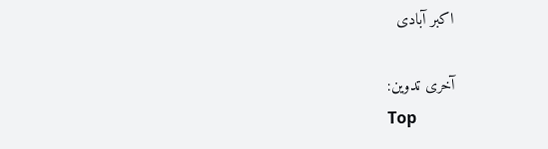اکبر آبادی

آخری تدوین:
Top